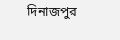দিনাজপুর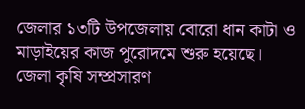জেলার ১৩টি উপজেলায় বোরো ধান কাটা ও মাড়াইয়ের কাজ পুরোদমে শুরু হয়েছে। জেলা কৃষি সম্প্রসারণ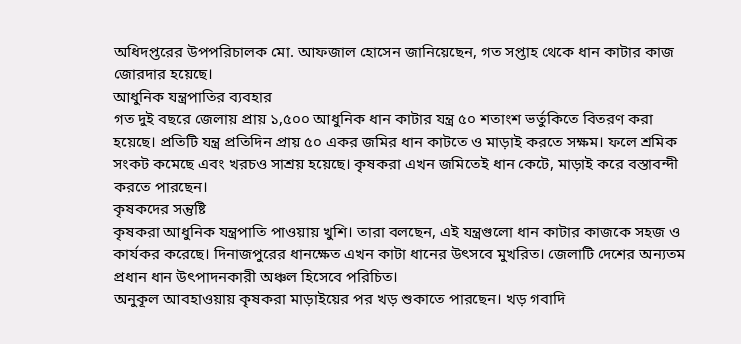অধিদপ্তরের উপপরিচালক মো. আফজাল হোসেন জানিয়েছেন, গত সপ্তাহ থেকে ধান কাটার কাজ জোরদার হয়েছে।
আধুনিক যন্ত্রপাতির ব্যবহার
গত দুই বছরে জেলায় প্রায় ১,৫০০ আধুনিক ধান কাটার যন্ত্র ৫০ শতাংশ ভর্তুকিতে বিতরণ করা হয়েছে। প্রতিটি যন্ত্র প্রতিদিন প্রায় ৫০ একর জমির ধান কাটতে ও মাড়াই করতে সক্ষম। ফলে শ্রমিক সংকট কমেছে এবং খরচও সাশ্রয় হয়েছে। কৃষকরা এখন জমিতেই ধান কেটে, মাড়াই করে বস্তাবন্দী করতে পারছেন।
কৃষকদের সন্তুষ্টি
কৃষকরা আধুনিক যন্ত্রপাতি পাওয়ায় খুশি। তারা বলছেন, এই যন্ত্রগুলো ধান কাটার কাজকে সহজ ও কার্যকর করেছে। দিনাজপুরের ধানক্ষেত এখন কাটা ধানের উৎসবে মুখরিত। জেলাটি দেশের অন্যতম প্রধান ধান উৎপাদনকারী অঞ্চল হিসেবে পরিচিত।
অনুকূল আবহাওয়ায় কৃষকরা মাড়াইয়ের পর খড় শুকাতে পারছেন। খড় গবাদি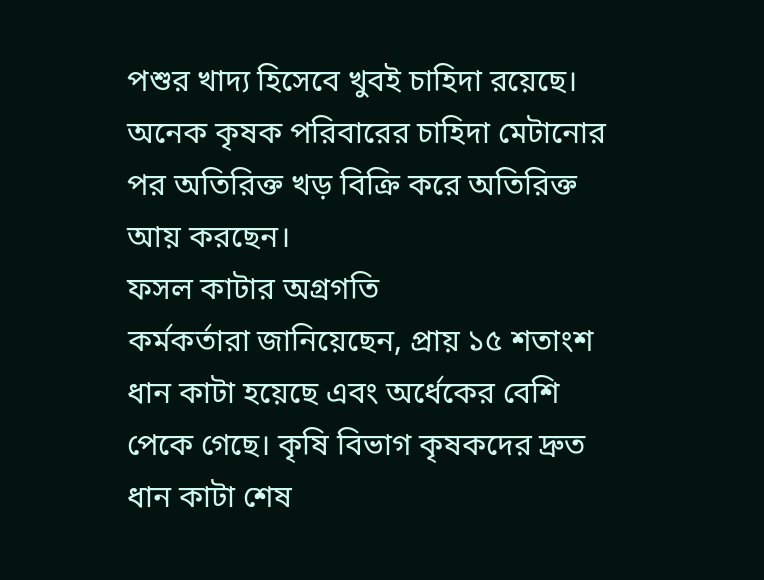পশুর খাদ্য হিসেবে খুবই চাহিদা রয়েছে। অনেক কৃষক পরিবারের চাহিদা মেটানোর পর অতিরিক্ত খড় বিক্রি করে অতিরিক্ত আয় করছেন।
ফসল কাটার অগ্রগতি
কর্মকর্তারা জানিয়েছেন, প্রায় ১৫ শতাংশ ধান কাটা হয়েছে এবং অর্ধেকের বেশি পেকে গেছে। কৃষি বিভাগ কৃষকদের দ্রুত ধান কাটা শেষ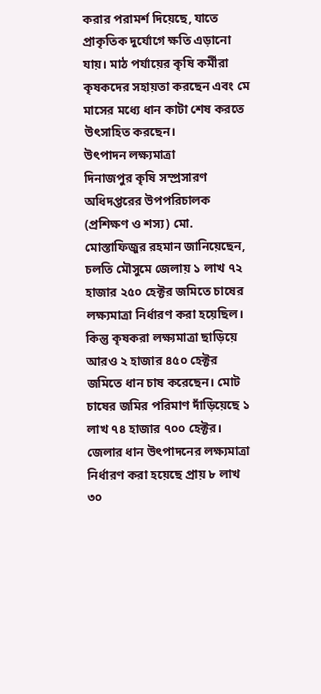করার পরামর্শ দিয়েছে, যাতে প্রাকৃতিক দুর্যোগে ক্ষতি এড়ানো যায়। মাঠ পর্যায়ের কৃষি কর্মীরা কৃষকদের সহায়তা করছেন এবং মে মাসের মধ্যে ধান কাটা শেষ করতে উৎসাহিত করছেন।
উৎপাদন লক্ষ্যমাত্রা
দিনাজপুর কৃষি সম্প্রসারণ অধিদপ্তরের উপপরিচালক (প্রশিক্ষণ ও শস্য) মো. মোস্তাফিজুর রহমান জানিয়েছেন, চলতি মৌসুমে জেলায় ১ লাখ ৭২ হাজার ২৫০ হেক্টর জমিতে চাষের লক্ষ্যমাত্রা নির্ধারণ করা হয়েছিল। কিন্তু কৃষকরা লক্ষ্যমাত্রা ছাড়িয়ে আরও ২ হাজার ৪৫০ হেক্টর জমিতে ধান চাষ করেছেন। মোট চাষের জমির পরিমাণ দাঁড়িয়েছে ১ লাখ ৭৪ হাজার ৭০০ হেক্টর। জেলার ধান উৎপাদনের লক্ষ্যমাত্রা নির্ধারণ করা হয়েছে প্রায় ৮ লাখ ৩০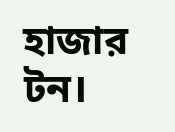হাজার টন।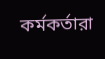কর্মকর্তারা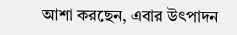আশা করছেন, এবার উৎপাদন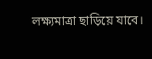লক্ষ্যমাত্রা ছাড়িয়ে যাবে।